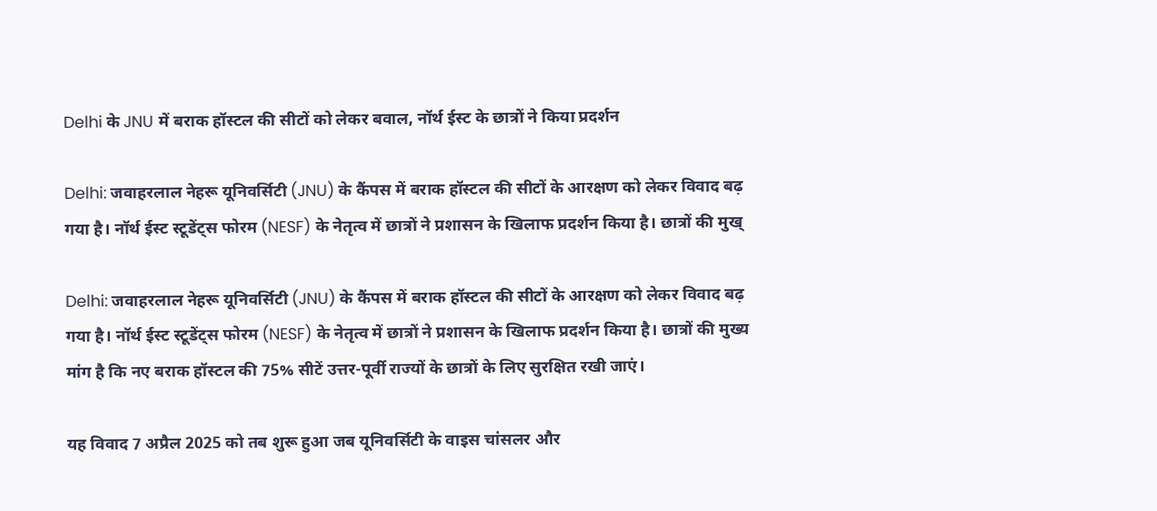Delhi के JNU में बराक हॉस्टल की सीटों को लेकर बवाल, नॉर्थ ईस्ट के छात्रों ने किया प्रदर्शन

Delhi: जवाहरलाल नेहरू यूनिवर्सिटी (JNU) के कैंपस में बराक हॉस्टल की सीटों के आरक्षण को लेकर विवाद बढ़ गया है। नॉर्थ ईस्ट स्टूडेंट्स फोरम (NESF) के नेतृत्व में छात्रों ने प्रशासन के खिलाफ प्रदर्शन किया है। छात्रों की मुख्

Delhi: जवाहरलाल नेहरू यूनिवर्सिटी (JNU) के कैंपस में बराक हॉस्टल की सीटों के आरक्षण को लेकर विवाद बढ़ गया है। नॉर्थ ईस्ट स्टूडेंट्स फोरम (NESF) के नेतृत्व में छात्रों ने प्रशासन के खिलाफ प्रदर्शन किया है। छात्रों की मुख्य मांग है कि नए बराक हॉस्टल की 75% सीटें उत्तर-पूर्वी राज्यों के छात्रों के लिए सुरक्षित रखी जाएं।

यह विवाद 7 अप्रैल 2025 को तब शुरू हुआ जब यूनिवर्सिटी के वाइस चांसलर और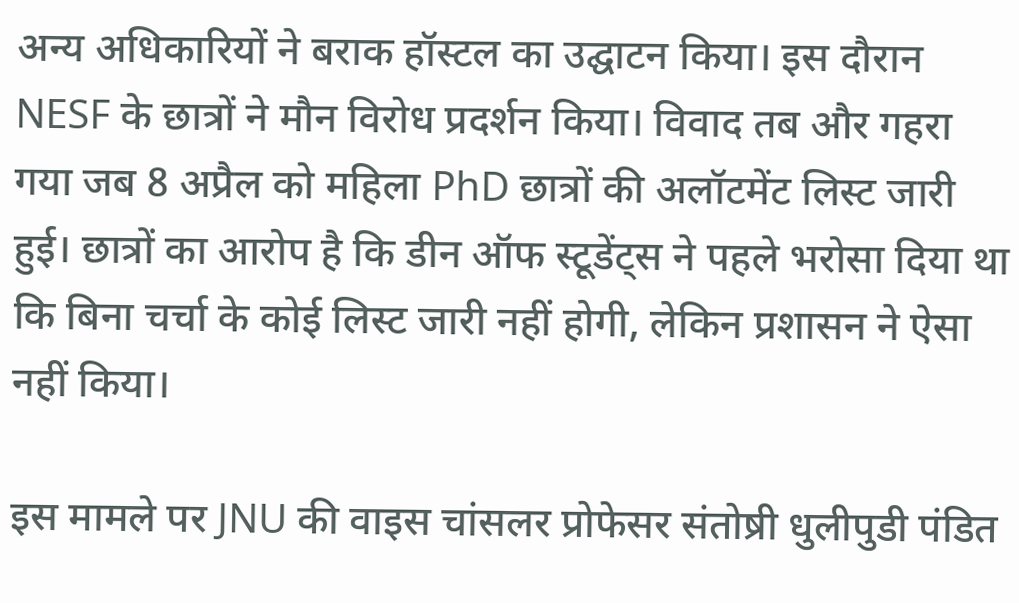अन्य अधिकारियों ने बराक हॉस्टल का उद्घाटन किया। इस दौरान NESF के छात्रों ने मौन विरोध प्रदर्शन किया। विवाद तब और गहरा गया जब 8 अप्रैल को महिला PhD छात्रों की अलॉटमेंट लिस्ट जारी हुई। छात्रों का आरोप है कि डीन ऑफ स्टूडेंट्स ने पहले भरोसा दिया था कि बिना चर्चा के कोई लिस्ट जारी नहीं होगी, लेकिन प्रशासन ने ऐसा नहीं किया।

इस मामले पर JNU की वाइस चांसलर प्रोफेसर संतोष्री धुलीपुडी पंडित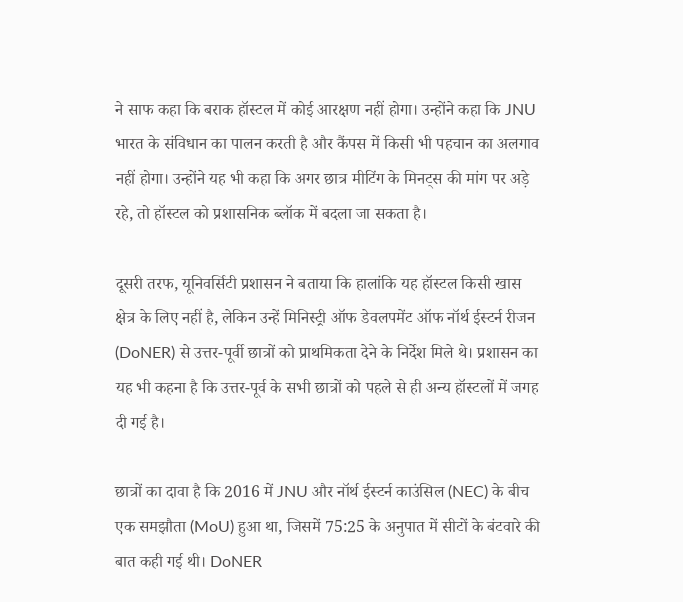ने साफ कहा कि बराक हॉस्टल में कोई आरक्षण नहीं होगा। उन्होंने कहा कि JNU भारत के संविधान का पालन करती है और कैंपस में किसी भी पहचान का अलगाव नहीं होगा। उन्होंने यह भी कहा कि अगर छात्र मीटिंग के मिनट्स की मांग पर अड़े रहे, तो हॉस्टल को प्रशासनिक ब्लॉक में बदला जा सकता है।

दूसरी तरफ, यूनिवर्सिटी प्रशासन ने बताया कि हालांकि यह हॉस्टल किसी खास क्षेत्र के लिए नहीं है, लेकिन उन्हें मिनिस्ट्री ऑफ डेवलपमेंट ऑफ नॉर्थ ईस्टर्न रीजन (DoNER) से उत्तर-पूर्वी छात्रों को प्राथमिकता देने के निर्देश मिले थे। प्रशासन का यह भी कहना है कि उत्तर-पूर्व के सभी छात्रों को पहले से ही अन्य हॉस्टलों में जगह दी गई है।

छात्रों का दावा है कि 2016 में JNU और नॉर्थ ईस्टर्न काउंसिल (NEC) के बीच एक समझौता (MoU) हुआ था, जिसमें 75:25 के अनुपात में सीटों के बंटवारे की बात कही गई थी। DoNER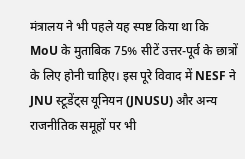मंत्रालय ने भी पहले यह स्पष्ट किया था कि MoU के मुताबिक 75% सीटें उत्तर-पूर्व के छात्रों के लिए होनी चाहिए। इस पूरे विवाद में NESF ने JNU स्टूडेंट्स यूनियन (JNUSU) और अन्य राजनीतिक समूहों पर भी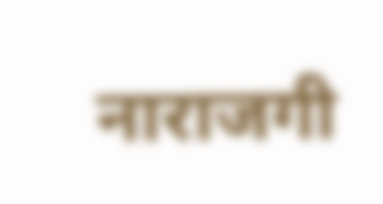नाराजगी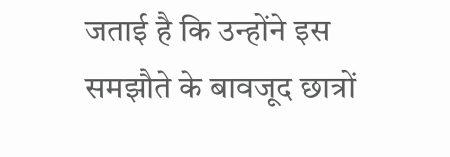जताई है कि उन्होंने इस समझौते के बावजूद छात्रों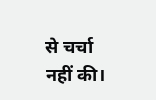से चर्चा नहीं की।